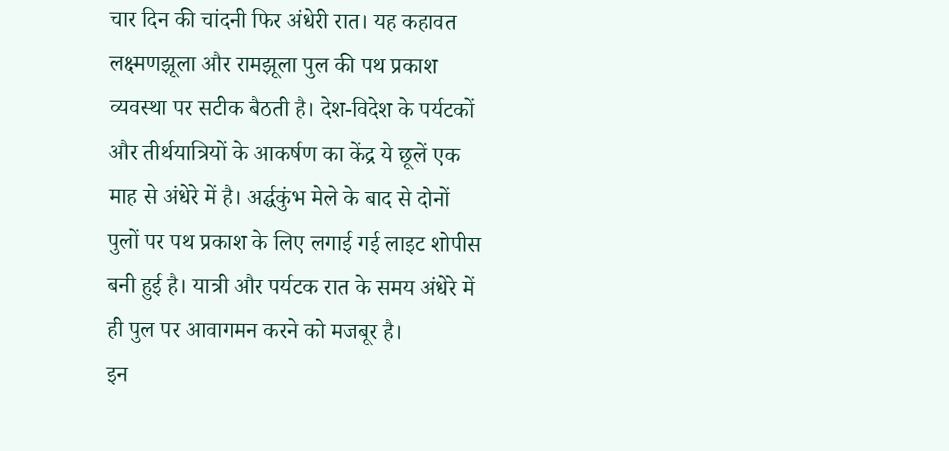चार दिन की चांदनी फिर अंधेरी रात। यह कहावत लक्ष्मणझूला और रामझूला पुल की पथ प्रकाश व्यवस्था पर सटीक बैठती है। देश-विदेश के पर्यटकों और तीर्थयात्रियों के आकर्षण का केंद्र ये छूलें एक माह से अंधेरे में है। अर्द्घकुंभ मेले के बाद से दोनों पुलों पर पथ प्रकाश के लिए लगाई गई लाइट शोपीस बनी हुई है। यात्री और पर्यटक रात के समय अंधेरे में ही पुल पर आवागमन करने को मजबूर है।
इन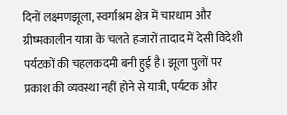दिनों लक्ष्मणझूला, स्वर्गाश्रम क्षेत्र में चारधाम और ग्रीष्मकालीन यात्रा के चलते हजारों तादाद में देसी विदेशी पर्यटकों की चहलकदमी बनी हुई है। झूला पुलों पर प्रकाश की व्यवस्था नहीं होने से यात्री, पर्यटक और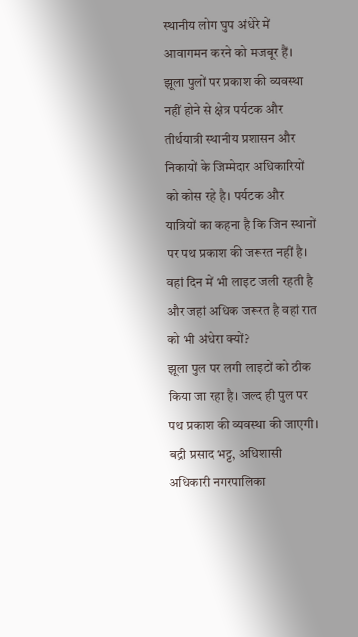स्थानीय लोग घुप अंधेरे में आवागमन करने को मजबूर हैं। झूला पुलों पर प्रकाश की व्यवस्था नहीं होने से क्षेत्र पर्यटक और तीर्थयात्री स्थानीय प्रशासन और निकायों के जिम्मेदार अधिकारियों को कोस रहे है। पर्यटक और यात्रियों का कहना है कि जिन स्थानों पर पथ प्रकाश की जरूरत नहीं है। वहां दिन में भी लाइट जली रहती है और जहां अधिक जरूरत है वहां रात को भी अंधेरा क्यों?
झूला पुल पर लगी लाइटों को ठीक किया जा रहा है। जल्द ही पुल पर पथ प्रकाश की व्यवस्था की जाएगी।
बद्री प्रसाद भट्ट, अधिशासी अधिकारी नगरपालिका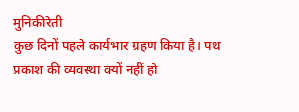मुनिकीरेती
कुछ दिनों पहले कार्यभार ग्रहण किया है। पथ प्रकाश की व्यवस्था क्यों नहीं हो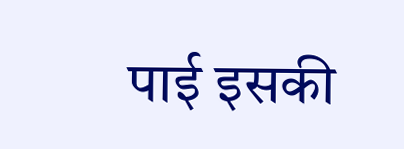पाई इसकी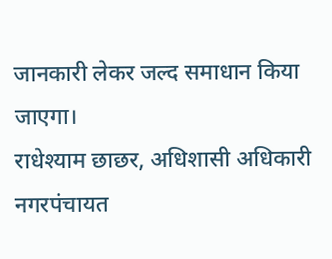जानकारी लेकर जल्द समाधान किया जाएगा।
राधेश्याम छाछर, अधिशासी अधिकारी नगरपंचायत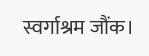स्वर्गाश्रम जौंक।